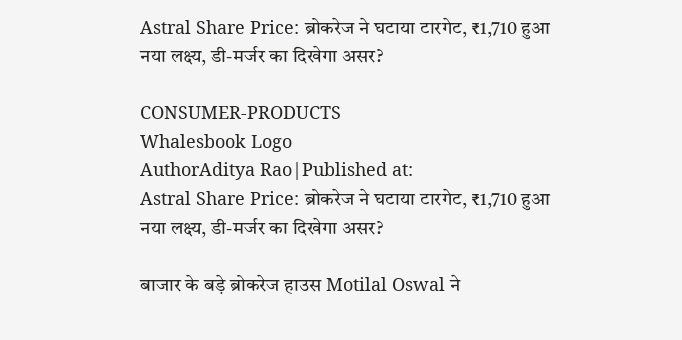Astral Share Price: ब्रोकरेज ने घटाया टारगेट, ₹1,710 हुआ नया लक्ष्य, डी-मर्जर का दिखेगा असर?

CONSUMER-PRODUCTS
Whalesbook Logo
AuthorAditya Rao|Published at:
Astral Share Price: ब्रोकरेज ने घटाया टारगेट, ₹1,710 हुआ नया लक्ष्य, डी-मर्जर का दिखेगा असर?

बाजार के बड़े ब्रोकरेज हाउस Motilal Oswal ने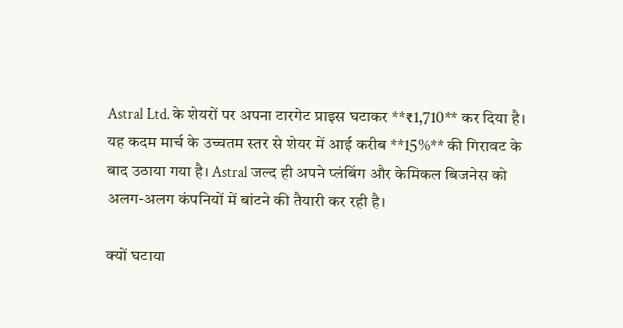Astral Ltd. के शेयरों पर अपना टारगेट प्राइस घटाकर **₹1,710** कर दिया है। यह कदम मार्च के उच्चतम स्तर से शेयर में आई करीब **15%** की गिरावट के बाद उठाया गया है। Astral जल्द ही अपने प्लंबिंग और केमिकल बिजनेस को अलग-अलग कंपनियों में बांटने की तैयारी कर रही है।

क्यों घटाया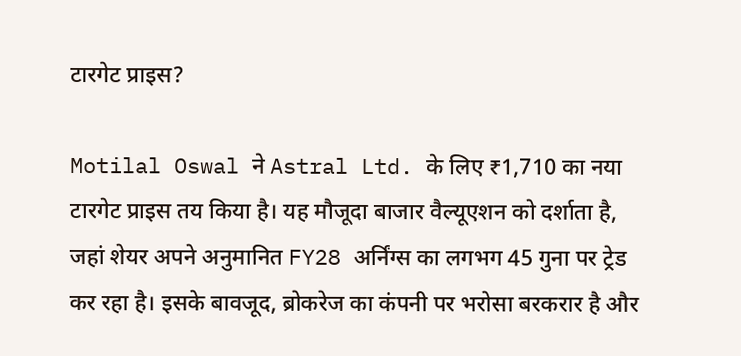टारगेट प्राइस?

Motilal Oswal ने Astral Ltd. के लिए ₹1,710 का नया टारगेट प्राइस तय किया है। यह मौजूदा बाजार वैल्यूएशन को दर्शाता है, जहां शेयर अपने अनुमानित FY28 अर्निंग्स का लगभग 45 गुना पर ट्रेड कर रहा है। इसके बावजूद, ब्रोकरेज का कंपनी पर भरोसा बरकरार है और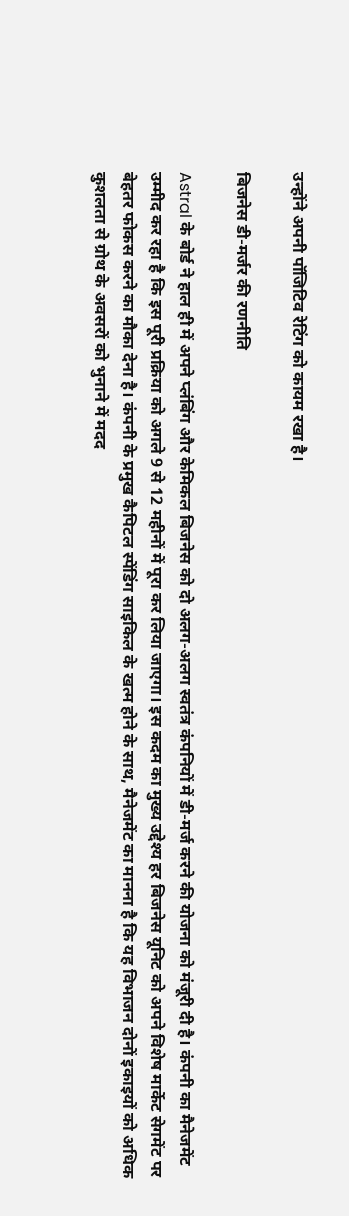उन्होंने अपनी पॉजिटिव रेटिंग को कायम रखा है।

बिजनेस डी-मर्जर की रणनीति

Astral के बोर्ड ने हाल ही में अपने प्लंबिंग और केमिकल बिजनेस को दो अलग-अलग स्वतंत्र कंपनियों में डी-मर्ज करने की योजना को मंजूरी दी है। कंपनी का मैनेजमेंट उम्मीद कर रहा है कि इस पूरी प्रक्रिया को अगले 9 से 12 महीनों में पूरा कर लिया जाएगा। इस कदम का मुख्य उद्देश्य हर बिजनेस यूनिट को अपने विशेष मार्केट सेगमेंट पर बेहतर फोकस करने का मौका देना है। कंपनी के प्रमुख कैपिटल स्पेंडिंग साइकिल के खत्म होने के साथ, मैनेजमेंट का मानना है कि यह विभाजन दोनों इकाइयों को अधिक कुशलता से ग्रोथ के अवसरों को भुनाने में मदद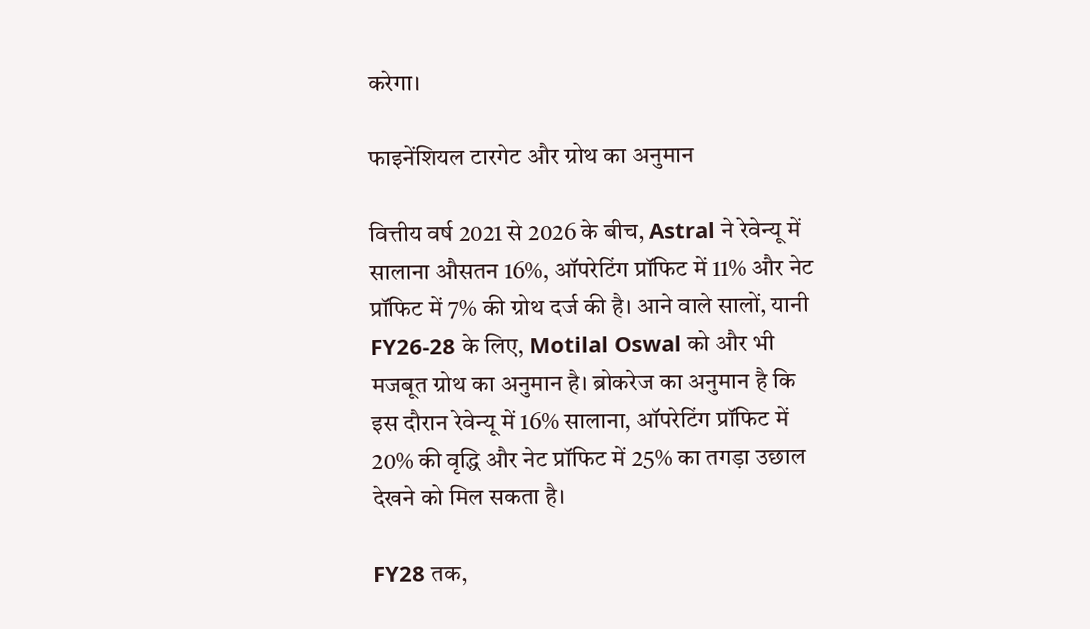करेगा।

फाइनेंशियल टारगेट और ग्रोथ का अनुमान

वित्तीय वर्ष 2021 से 2026 के बीच, Astral ने रेवेन्यू में सालाना औसतन 16%, ऑपरेटिंग प्रॉफिट में 11% और नेट प्रॉफिट में 7% की ग्रोथ दर्ज की है। आने वाले सालों, यानी FY26-28 के लिए, Motilal Oswal को और भी मजबूत ग्रोथ का अनुमान है। ब्रोकरेज का अनुमान है कि इस दौरान रेवेन्यू में 16% सालाना, ऑपरेटिंग प्रॉफिट में 20% की वृद्धि और नेट प्रॉफिट में 25% का तगड़ा उछाल देखने को मिल सकता है।

FY28 तक,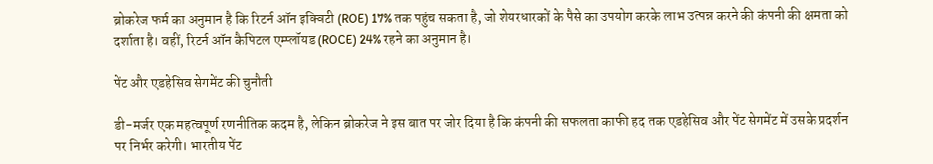ब्रोकरेज फर्म का अनुमान है कि रिटर्न ऑन इक्विटी (ROE) 17% तक पहुंच सकता है, जो शेयरधारकों के पैसे का उपयोग करके लाभ उत्पन्न करने की कंपनी की क्षमता को दर्शाता है। वहीं, रिटर्न ऑन कैपिटल एम्प्लॉयड (ROCE) 24% रहने का अनुमान है।

पेंट और एडहेसिव सेगमेंट की चुनौती

डी-मर्जर एक महत्वपूर्ण रणनीतिक कदम है, लेकिन ब्रोकरेज ने इस बात पर जोर दिया है कि कंपनी की सफलता काफी हद तक एडहेसिव और पेंट सेगमेंट में उसके प्रदर्शन पर निर्भर करेगी। भारतीय पेंट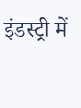इंडस्ट्री में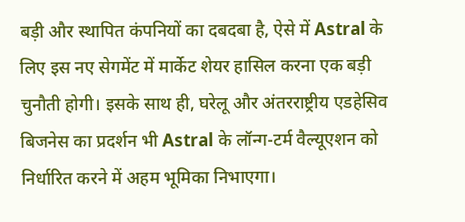बड़ी और स्थापित कंपनियों का दबदबा है, ऐसे में Astral के लिए इस नए सेगमेंट में मार्केट शेयर हासिल करना एक बड़ी चुनौती होगी। इसके साथ ही, घरेलू और अंतरराष्ट्रीय एडहेसिव बिजनेस का प्रदर्शन भी Astral के लॉन्ग-टर्म वैल्यूएशन को निर्धारित करने में अहम भूमिका निभाएगा।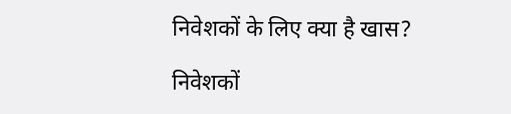निवेशकों के लिए क्या है खास?

निवेशकों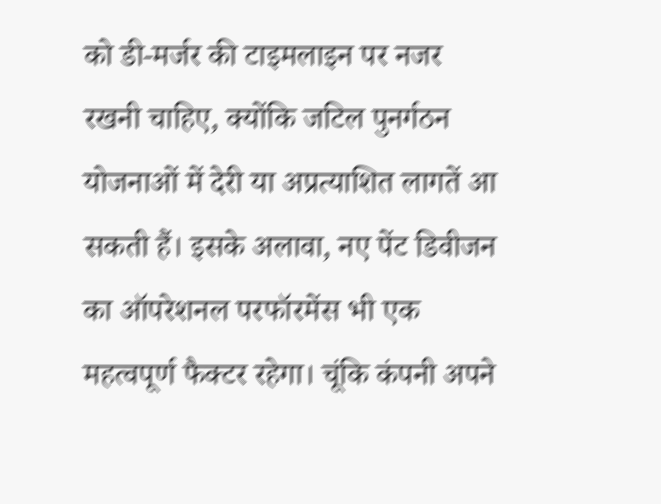को डी-मर्जर की टाइमलाइन पर नजर रखनी चाहिए, क्योंकि जटिल पुनर्गठन योजनाओं में देरी या अप्रत्याशित लागतें आ सकती हैं। इसके अलावा, नए पेंट डिवीजन का ऑपरेशनल परफॉरमेंस भी एक महत्वपूर्ण फैक्टर रहेगा। चूंकि कंपनी अपने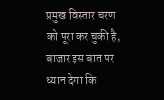प्रमुख विस्तार चरण को पूरा कर चुकी है, बाजार इस बात पर ध्यान देगा कि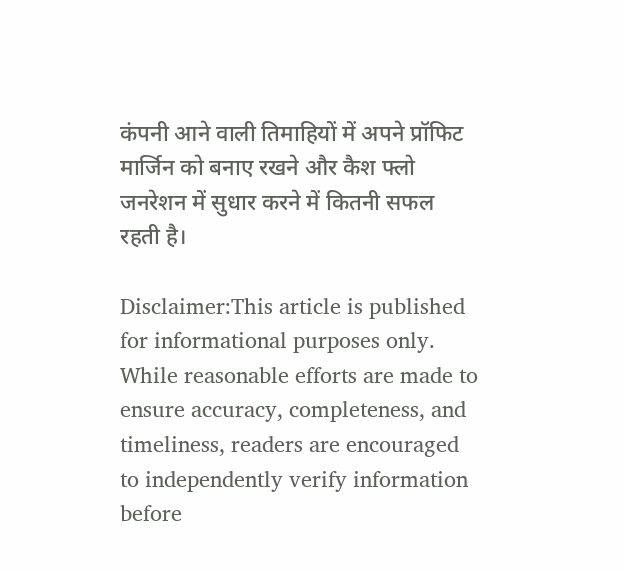कंपनी आने वाली तिमाहियों में अपने प्रॉफिट मार्जिन को बनाए रखने और कैश फ्लो जनरेशन में सुधार करने में कितनी सफल रहती है।

Disclaimer:This article is published for informational purposes only. While reasonable efforts are made to ensure accuracy, completeness, and timeliness, readers are encouraged to independently verify information before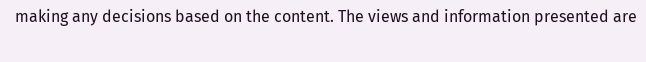making any decisions based on the content. The views and information presented are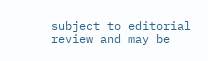subject to editorial review and may be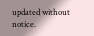updated without notice.